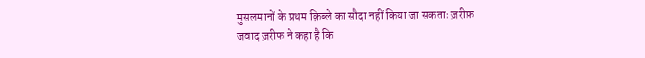मुसलमानों के प्रथम क़िब्ले का सौदा नहीं किया जा सकताः ज़रीफ़
जवाद ज़रीफ ने कहा है कि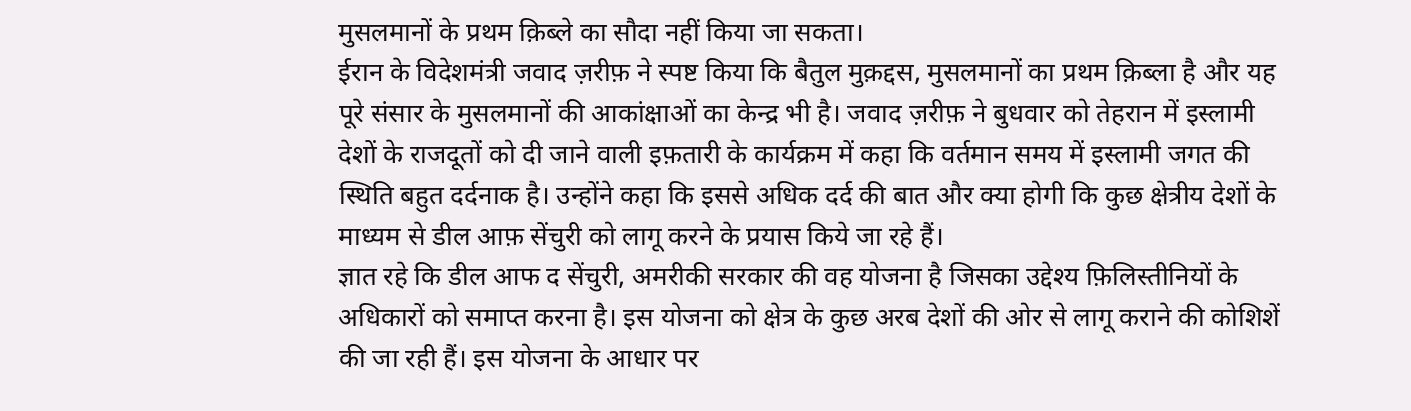मुसलमानों के प्रथम क़िब्ले का सौदा नहीं किया जा सकता।
ईरान के विदेशमंत्री जवाद ज़रीफ़ ने स्पष्ट किया कि बैतुल मुक़द्दस, मुसलमानों का प्रथम क़िब्ला है और यह पूरे संसार के मुसलमानों की आकांक्षाओं का केन्द्र भी है। जवाद ज़रीफ़ ने बुधवार को तेहरान में इस्लामी देशों के राजदूतों को दी जाने वाली इफ़तारी के कार्यक्रम में कहा कि वर्तमान समय में इस्लामी जगत की स्थिति बहुत दर्दनाक है। उन्होंने कहा कि इससे अधिक दर्द की बात और क्या होगी कि कुछ क्षेत्रीय देशों के माध्यम से डील आफ़ सेंचुरी को लागू करने के प्रयास किये जा रहे हैं।
ज्ञात रहे कि डील आफ द सेंचुरी, अमरीकी सरकार की वह योजना है जिसका उद्देश्य फ़िलिस्तीनियों के अधिकारों को समाप्त करना है। इस योजना को क्षेत्र के कुछ अरब देशों की ओर से लागू कराने की कोशिशें की जा रही हैं। इस योजना के आधार पर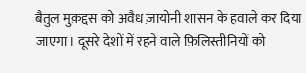बैतुल मुक़द्दस को अवैध ज़ायोनी शासन के हवाले कर दिया जाएगा। दूसरे देशों में रहने वाले फ़िलिस्तीनियों को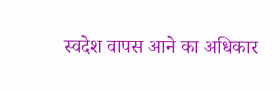स्वदेश वापस आने का अधिकार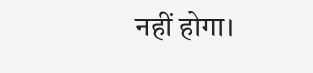नहीं होगा।